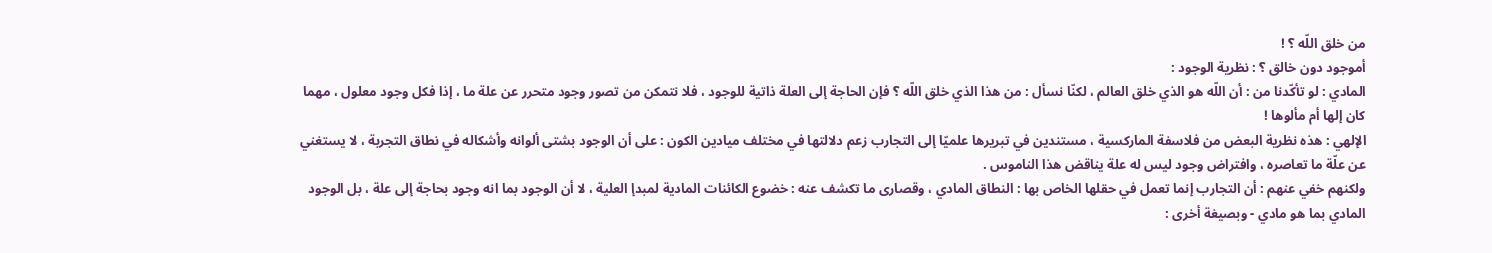من خلق اللّه ؟ !
أموجود دون خالق ؟ : نظرية الوجود :
المادي : لو تأكّدنا من : أن اللّه هو الذي خلق العالم ، لكنّا نسأل : من هذا الذي خلق اللّه ؟ فإن الحاجة إلى العلة ذاتية للوجود ، فلا نتمكن من تصور وجود متحرر عن علة ما ، إذا فكل وجود معلول ، مهما كان إلها أم مألوها !
الإلهي : هذه نظرية البعض من فلاسفة الماركسية ، مستندين في تبريرها علميّا إلى التجارب زعم دلالتها في مختلف ميادين الكون : على أن الوجود بشتى ألوانه وأشكاله في نطاق التجربة ، لا يستغني عن علّة ما تعاصره ، وافتراض وجود ليس له علة يناقض هذا الناموس .
ولكنهم خفي عنهم : أن التجارب إنما تعمل في حقلها الخاص بها : النطاق المادي ، وقصارى ما تكشف عنه : خضوع الكائنات المادية لمبدإ العلية ، لا أن الوجود بما انه وجود بحاجة إلى علة ، بل الوجود المادي بما هو مادي - وبصيغة أخرى :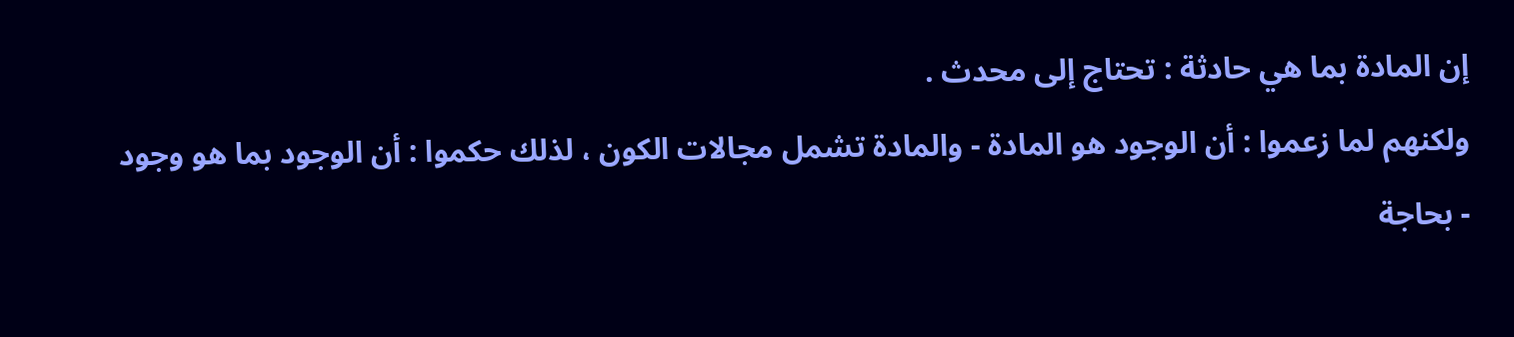إن المادة بما هي حادثة : تحتاج إلى محدث .
ولكنهم لما زعموا : أن الوجود هو المادة - والمادة تشمل مجالات الكون ، لذلك حكموا : أن الوجود بما هو وجود - بحاجة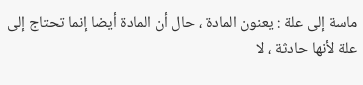ماسة إلى علة : يعنون المادة ، حال أن المادة أيضا إنما تحتاج إلى علة لأنها حادثة ، لا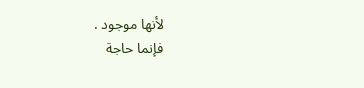لأنها موجود .
فإنما حاجة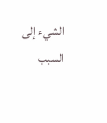الشيء إلى السبب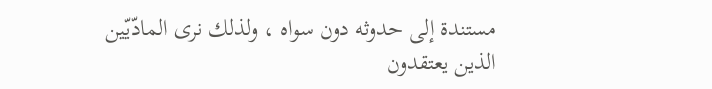مستندة إلى حدوثه دون سواه ، ولذلك نرى المادّيّين الذين يعتقدون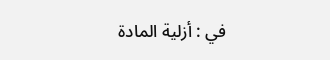في : أزلية المادة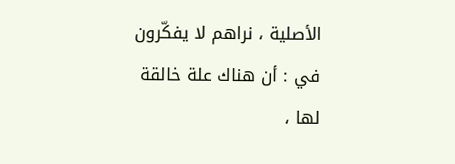الأصلية ، نراهم لا يفكّرون في : أن هناك علة خالقة لها ،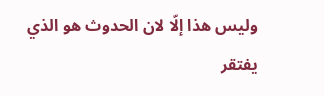وليس هذا إلّا لان الحدوث هو الذي يفتقر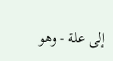إلى علة - وهو